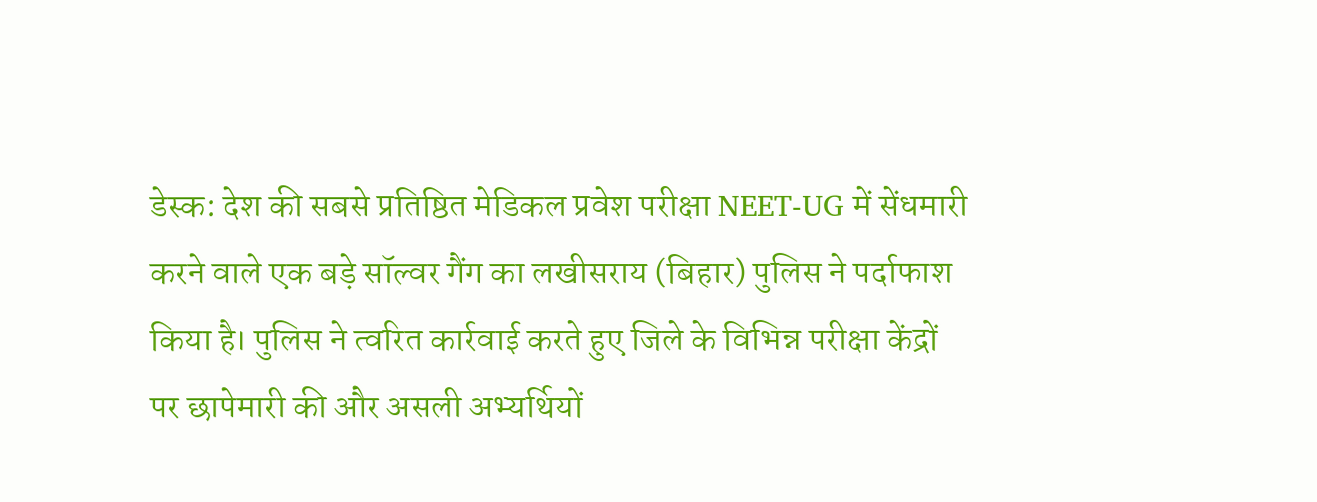डेस्क: देश की सबसे प्रतिष्ठित मेडिकल प्रवेश परीक्षा NEET-UG में सेंधमारी करने वाले एक बड़े सॉल्वर गैंग का लखीसराय (बिहार) पुलिस ने पर्दाफाश किया है। पुलिस ने त्वरित कार्रवाई करते हुए जिले के विभिन्न परीक्षा केंद्रों पर छापेमारी की और असली अभ्यर्थियों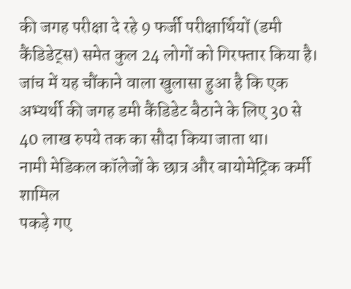की जगह परीक्षा दे रहे 9 फर्जी परीक्षार्थियों (डमी कैंडिडेट्स) समेत कुल 24 लोगों को गिरफ्तार किया है।
जांच में यह चौंकाने वाला खुलासा हुआ है कि एक अभ्यर्थी की जगह डमी कैंडिडेट बैठाने के लिए 30 से 40 लाख रुपये तक का सौदा किया जाता था।
नामी मेडिकल कॉलेजों के छात्र और बायोमेट्रिक कर्मी शामिल
पकड़े गए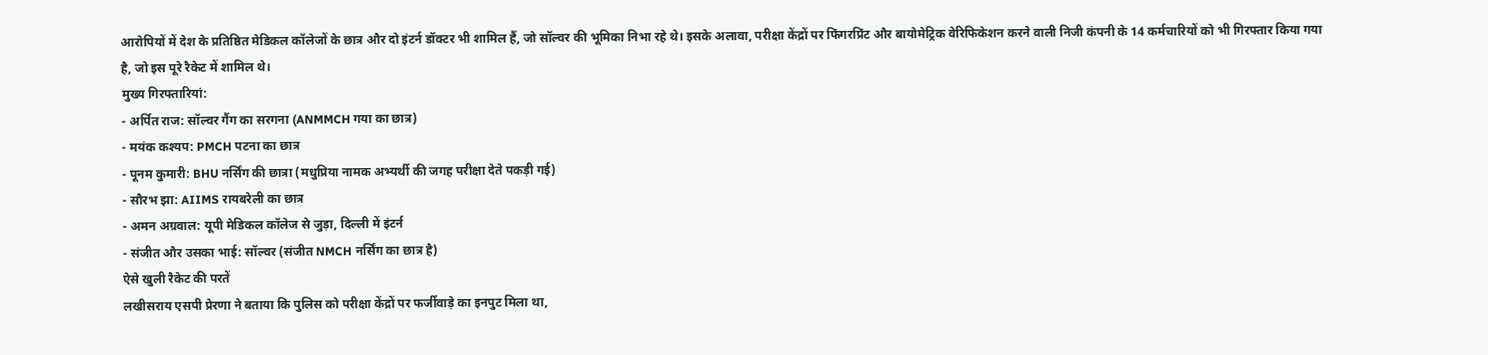आरोपियों में देश के प्रतिष्ठित मेडिकल कॉलेजों के छात्र और दो इंटर्न डॉक्टर भी शामिल हैं, जो सॉल्वर की भूमिका निभा रहे थे। इसके अलावा, परीक्षा केंद्रों पर फिंगरप्रिंट और बायोमेट्रिक वेरिफिकेशन करने वाली निजी कंपनी के 14 कर्मचारियों को भी गिरफ्तार किया गया है, जो इस पूरे रैकेट में शामिल थे।
मुख्य गिरफ्तारियां:
- अर्पित राज: सॉल्वर गैंग का सरगना (ANMMCH गया का छात्र)
- मयंक कश्यप: PMCH पटना का छात्र
- पूनम कुमारी: BHU नर्सिंग की छात्रा (मधुप्रिया नामक अभ्यर्थी की जगह परीक्षा देते पकड़ी गई)
- सौरभ झा: AIIMS रायबरेली का छात्र
- अमन अग्रवाल: यूपी मेडिकल कॉलेज से जुड़ा, दिल्ली में इंटर्न
- संजीत और उसका भाई: सॉल्वर (संजीत NMCH नर्सिंग का छात्र है)
ऐसे खुली रैकेट की परतें
लखीसराय एसपी प्रेरणा ने बताया कि पुलिस को परीक्षा केंद्रों पर फर्जीवाड़े का इनपुट मिला था,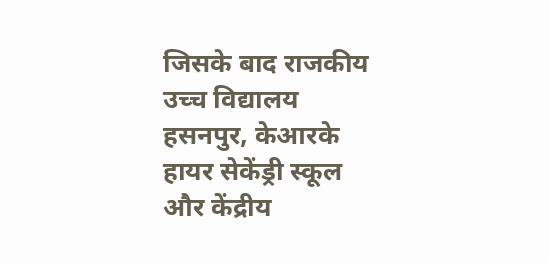जिसके बाद राजकीय उच्च विद्यालय हसनपुर, केआरके हायर सेकेंड्री स्कूल और केंद्रीय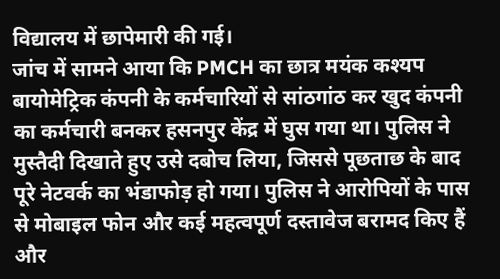विद्यालय में छापेमारी की गई।
जांच में सामने आया कि PMCH का छात्र मयंक कश्यप बायोमेट्रिक कंपनी के कर्मचारियों से सांठगांठ कर खुद कंपनी का कर्मचारी बनकर हसनपुर केंद्र में घुस गया था। पुलिस ने मुस्तैदी दिखाते हुए उसे दबोच लिया, जिससे पूछताछ के बाद पूरे नेटवर्क का भंडाफोड़ हो गया। पुलिस ने आरोपियों के पास से मोबाइल फोन और कई महत्वपूर्ण दस्तावेज बरामद किए हैं और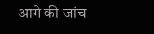आगे की जांच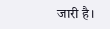जारी है।